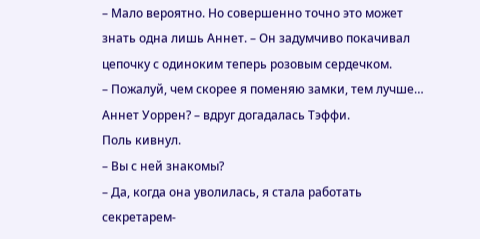– Мало вероятно. Но совершенно точно это может знать одна лишь Аннет. – Он задумчиво покачивал цепочку с одиноким теперь розовым сердечком.
– Пожалуй, чем скорее я поменяю замки, тем лучше… Аннет Уоррен? – вдруг догадалась Тэффи.
Поль кивнул.
– Вы с ней знакомы?
– Да, когда она уволилась, я стала работать секретарем-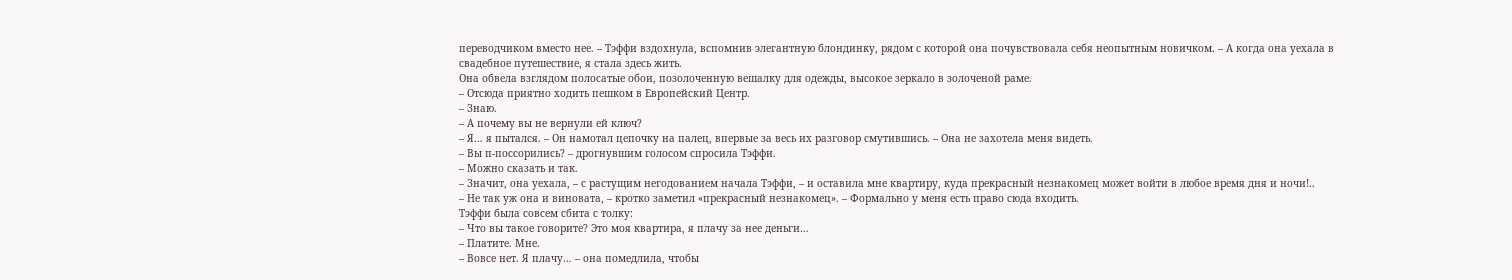переводчиком вместо нее. – Тэффи вздохнула, вспомнив элегантную блондинку, рядом с которой она почувствовала себя неопытным новичком. – А когда она уехала в свадебное путешествие, я стала здесь жить.
Она обвела взглядом полосатые обои, позолоченную вешалку для одежды, высокое зеркало в золоченой раме.
– Отсюда приятно ходить пешком в Европейский Центр.
– Знаю.
– А почему вы не вернули ей ключ?
– Я… я пытался. – Он намотал цепочку на палец, впервые за весь их разговор смутившись. – Она не захотела меня видеть.
– Вы п-поссорились? – дрогнувшим голосом спросила Тэффи.
– Можно сказать и так.
– Значит, она уехала, – с растущим негодованием начала Тэффи, – и оставила мне квартиру, куда прекрасный незнакомец может войти в любое время дня и ночи!..
– Не так уж она и виновата, – кротко заметил «прекрасный незнакомец». – Формально у меня есть право сюда входить.
Тэффи была совсем сбита с толку:
– Что вы такое говорите? Это моя квартира, я плачу за нее деньги…
– Платите. Мне.
– Вовсе нет. Я плачу… – она помедлила, чтобы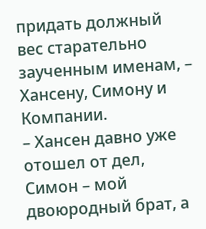придать должный вес старательно заученным именам, – Хансену, Симону и Компании.
– Хансен давно уже отошел от дел, Симон – мой двоюродный брат, а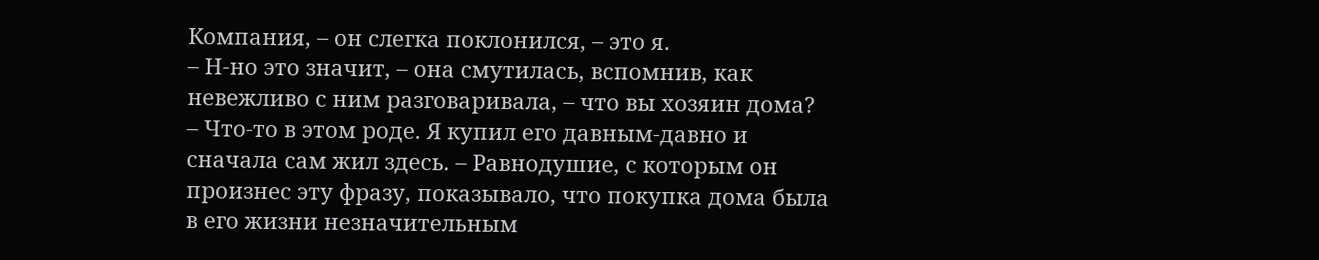Компания, – он слегка поклонился, – это я.
– Н-но это значит, – она смутилась, вспомнив, как невежливо с ним разговаривала, – что вы хозяин дома?
– Что-то в этом роде. Я купил его давным-давно и сначала сам жил здесь. – Равнодушие, с которым он произнес эту фразу, показывало, что покупка дома была в его жизни незначительным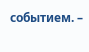событием. –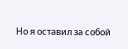Но я оставил за собой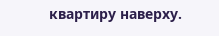квартиру наверху.